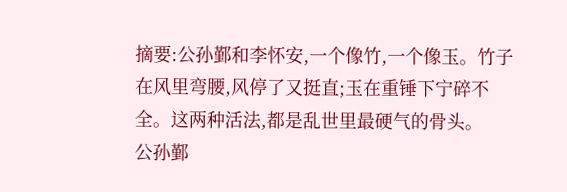摘要:公孙鄞和李怀安,一个像竹,一个像玉。竹子在风里弯腰,风停了又挺直;玉在重锤下宁碎不全。这两种活法,都是乱世里最硬气的骨头。
公孙鄞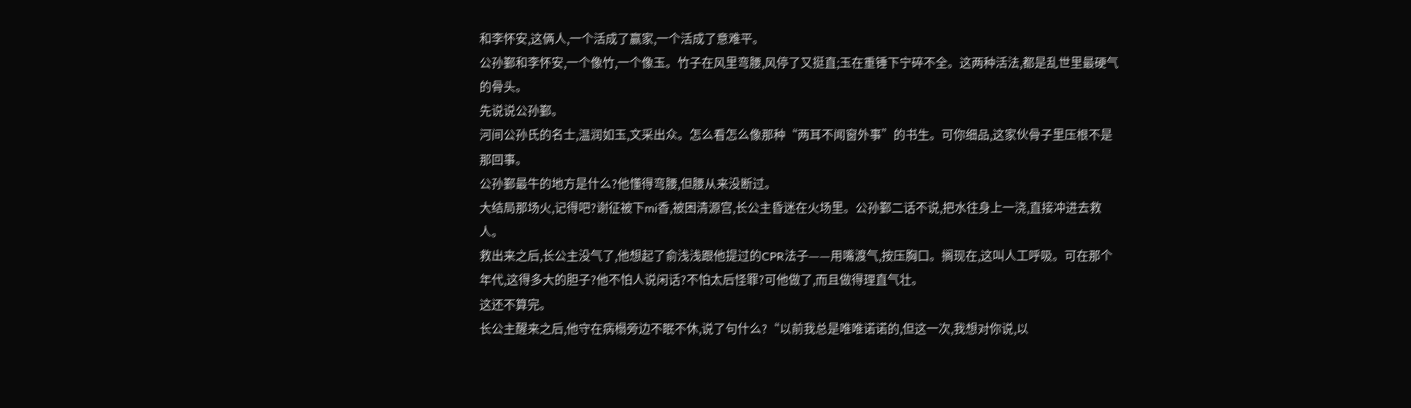和李怀安,这俩人,一个活成了赢家,一个活成了意难平。
公孙鄞和李怀安,一个像竹,一个像玉。竹子在风里弯腰,风停了又挺直;玉在重锤下宁碎不全。这两种活法,都是乱世里最硬气的骨头。
先说说公孙鄞。
河间公孙氏的名士,温润如玉,文采出众。怎么看怎么像那种“两耳不闻窗外事”的书生。可你细品,这家伙骨子里压根不是那回事。
公孙鄞最牛的地方是什么?他懂得弯腰,但腰从来没断过。
大结局那场火,记得吧?谢征被下mi香,被困清源宫,长公主昏迷在火场里。公孙鄞二话不说,把水往身上一浇,直接冲进去救人。
救出来之后,长公主没气了,他想起了俞浅浅跟他提过的CPR法子——用嘴渡气,按压胸口。搁现在,这叫人工呼吸。可在那个年代,这得多大的胆子?他不怕人说闲话?不怕太后怪罪?可他做了,而且做得理直气壮。
这还不算完。
长公主醒来之后,他守在病榻旁边不眠不休,说了句什么?“以前我总是唯唯诺诺的,但这一次,我想对你说,以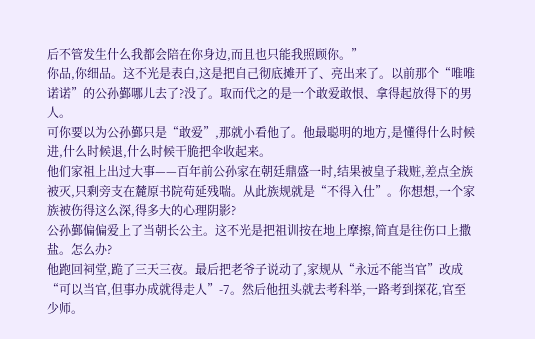后不管发生什么我都会陪在你身边,而且也只能我照顾你。”
你品,你细品。这不光是表白,这是把自己彻底摊开了、亮出来了。以前那个“唯唯诺诺”的公孙鄞哪儿去了?没了。取而代之的是一个敢爱敢恨、拿得起放得下的男人。
可你要以为公孙鄞只是“敢爱”,那就小看他了。他最聪明的地方,是懂得什么时候进,什么时候退,什么时候干脆把伞收起来。
他们家祖上出过大事——百年前公孙家在朝廷鼎盛一时,结果被皇子栽赃,差点全族被灭,只剩旁支在麓原书院苟延残喘。从此族规就是“不得入仕”。你想想,一个家族被伤得这么深,得多大的心理阴影?
公孙鄞偏偏爱上了当朝长公主。这不光是把祖训按在地上摩擦,简直是往伤口上撒盐。怎么办?
他跑回祠堂,跪了三天三夜。最后把老爷子说动了,家规从“永远不能当官”改成“可以当官,但事办成就得走人”-7。然后他扭头就去考科举,一路考到探花,官至少师。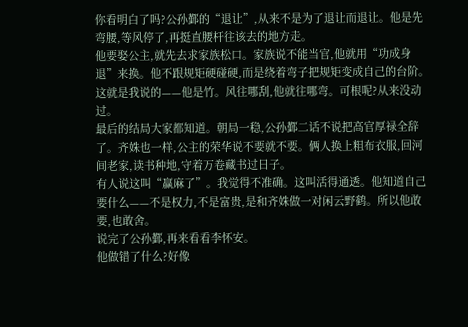你看明白了吗?公孙鄞的“退让”,从来不是为了退让而退让。他是先弯腰,等风停了,再挺直腰杆往该去的地方走。
他要娶公主,就先去求家族松口。家族说不能当官,他就用“功成身退”来换。他不跟规矩硬碰硬,而是绕着弯子把规矩变成自己的台阶。这就是我说的——他是竹。风往哪刮,他就往哪弯。可根呢?从来没动过。
最后的结局大家都知道。朝局一稳,公孙鄞二话不说把高官厚禄全辞了。齐姝也一样,公主的荣华说不要就不要。俩人换上粗布衣服,回河间老家,读书种地,守着万卷藏书过日子。
有人说这叫“赢麻了”。我觉得不准确。这叫活得通透。他知道自己要什么——不是权力,不是富贵,是和齐姝做一对闲云野鹤。所以他敢要,也敢舍。
说完了公孙鄞,再来看看李怀安。
他做错了什么?好像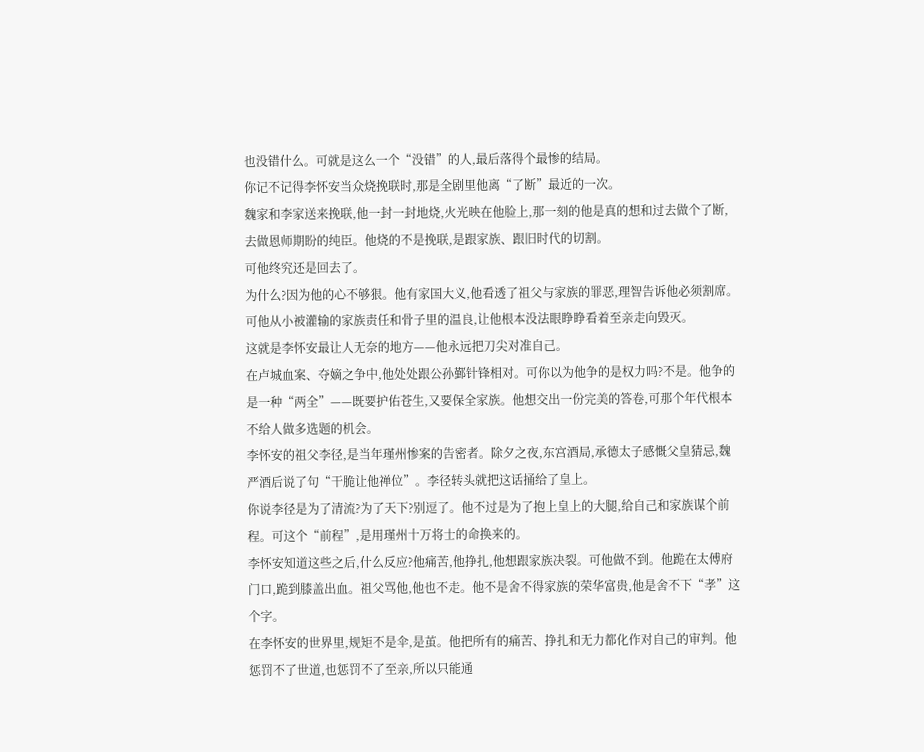也没错什么。可就是这么一个“没错”的人,最后落得个最惨的结局。
你记不记得李怀安当众烧挽联时,那是全剧里他离“了断”最近的一次。
魏家和李家送来挽联,他一封一封地烧,火光映在他脸上,那一刻的他是真的想和过去做个了断,去做恩师期盼的纯臣。他烧的不是挽联,是跟家族、跟旧时代的切割。
可他终究还是回去了。
为什么?因为他的心不够狠。他有家国大义,他看透了祖父与家族的罪恶,理智告诉他必须割席。可他从小被灌输的家族责任和骨子里的温良,让他根本没法眼睁睁看着至亲走向毁灭。
这就是李怀安最让人无奈的地方——他永远把刀尖对准自己。
在卢城血案、夺嫡之争中,他处处跟公孙鄞针锋相对。可你以为他争的是权力吗?不是。他争的是一种“两全”——既要护佑苍生,又要保全家族。他想交出一份完美的答卷,可那个年代根本不给人做多选题的机会。
李怀安的祖父李径,是当年瑾州惨案的告密者。除夕之夜,东宫酒局,承德太子感慨父皇猜忌,魏严酒后说了句“干脆让他禅位”。李径转头就把这话捅给了皇上。
你说李径是为了清流?为了天下?别逗了。他不过是为了抱上皇上的大腿,给自己和家族谋个前程。可这个“前程”,是用瑾州十万将士的命换来的。
李怀安知道这些之后,什么反应?他痛苦,他挣扎,他想跟家族决裂。可他做不到。他跪在太傅府门口,跪到膝盖出血。祖父骂他,他也不走。他不是舍不得家族的荣华富贵,他是舍不下“孝”这个字。
在李怀安的世界里,规矩不是伞,是茧。他把所有的痛苦、挣扎和无力都化作对自己的审判。他惩罚不了世道,也惩罚不了至亲,所以只能通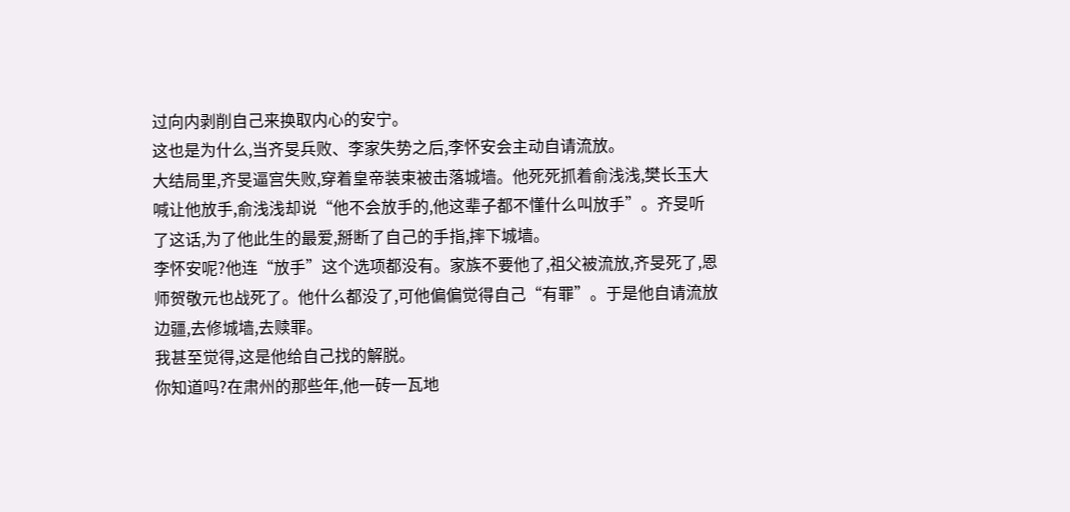过向内剥削自己来换取内心的安宁。
这也是为什么,当齐旻兵败、李家失势之后,李怀安会主动自请流放。
大结局里,齐旻逼宫失败,穿着皇帝装束被击落城墙。他死死抓着俞浅浅,樊长玉大喊让他放手,俞浅浅却说“他不会放手的,他这辈子都不懂什么叫放手”。齐旻听了这话,为了他此生的最爱,掰断了自己的手指,摔下城墙。
李怀安呢?他连“放手”这个选项都没有。家族不要他了,祖父被流放,齐旻死了,恩师贺敬元也战死了。他什么都没了,可他偏偏觉得自己“有罪”。于是他自请流放边疆,去修城墙,去赎罪。
我甚至觉得,这是他给自己找的解脱。
你知道吗?在肃州的那些年,他一砖一瓦地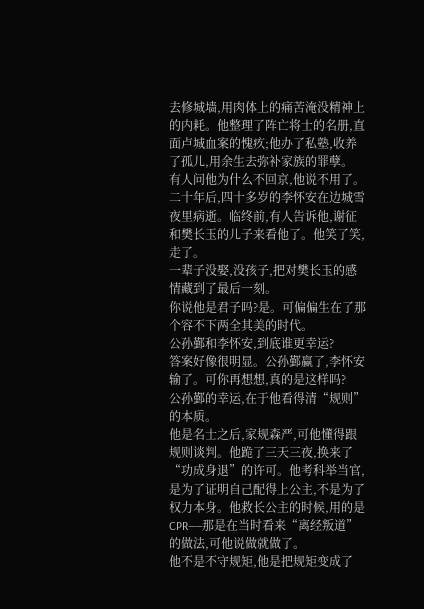去修城墙,用肉体上的痛苦淹没精神上的内耗。他整理了阵亡将士的名册,直面卢城血案的愧疚;他办了私塾,收养了孤儿,用余生去弥补家族的罪孽。
有人问他为什么不回京,他说不用了。
二十年后,四十多岁的李怀安在边城雪夜里病逝。临终前,有人告诉他,谢征和樊长玉的儿子来看他了。他笑了笑,走了。
一辈子没娶,没孩子,把对樊长玉的感情藏到了最后一刻。
你说他是君子吗?是。可偏偏生在了那个容不下两全其美的时代。
公孙鄞和李怀安,到底谁更幸运?
答案好像很明显。公孙鄞赢了,李怀安输了。可你再想想,真的是这样吗?
公孙鄞的幸运,在于他看得清“规则”的本质。
他是名士之后,家规森严,可他懂得跟规则谈判。他跪了三天三夜,换来了“功成身退”的许可。他考科举当官,是为了证明自己配得上公主,不是为了权力本身。他救长公主的时候,用的是CPR——那是在当时看来“离经叛道”的做法,可他说做就做了。
他不是不守规矩,他是把规矩变成了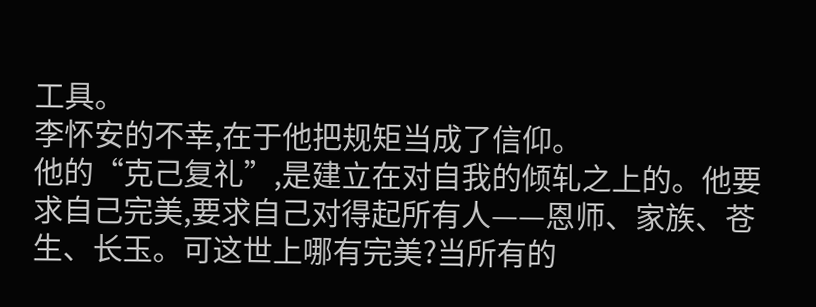工具。
李怀安的不幸,在于他把规矩当成了信仰。
他的“克己复礼”,是建立在对自我的倾轧之上的。他要求自己完美,要求自己对得起所有人——恩师、家族、苍生、长玉。可这世上哪有完美?当所有的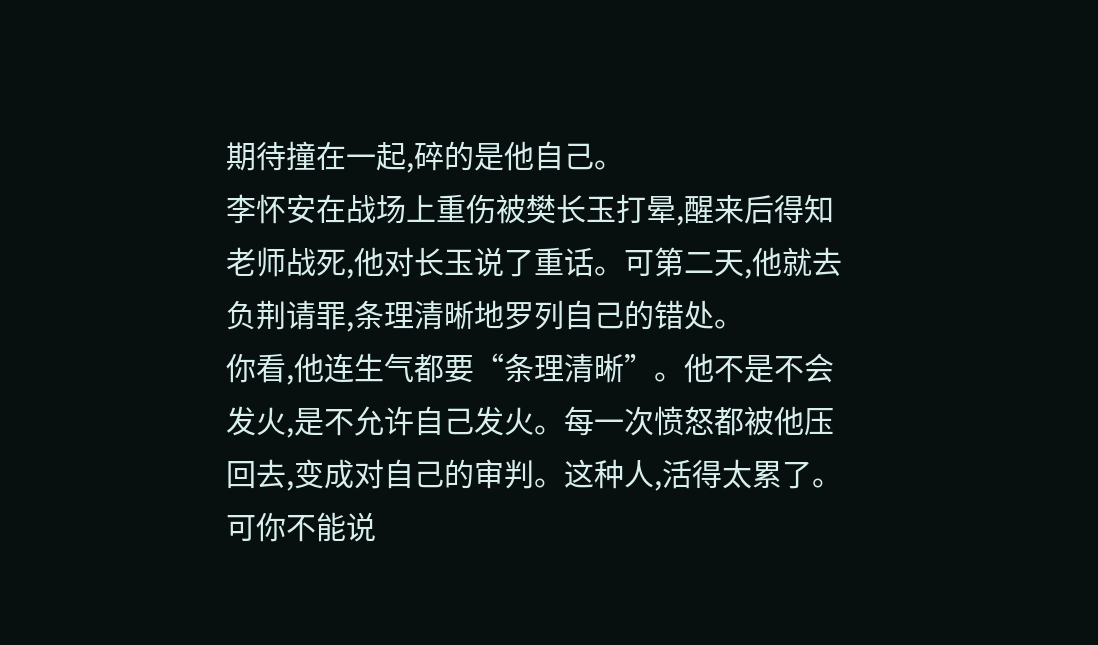期待撞在一起,碎的是他自己。
李怀安在战场上重伤被樊长玉打晕,醒来后得知老师战死,他对长玉说了重话。可第二天,他就去负荆请罪,条理清晰地罗列自己的错处。
你看,他连生气都要“条理清晰”。他不是不会发火,是不允许自己发火。每一次愤怒都被他压回去,变成对自己的审判。这种人,活得太累了。
可你不能说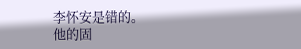李怀安是错的。
他的固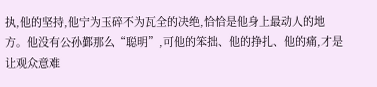执,他的坚持,他宁为玉碎不为瓦全的决绝,恰恰是他身上最动人的地方。他没有公孙鄞那么“聪明”,可他的笨拙、他的挣扎、他的痛,才是让观众意难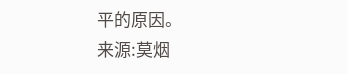平的原因。
来源:莫烟